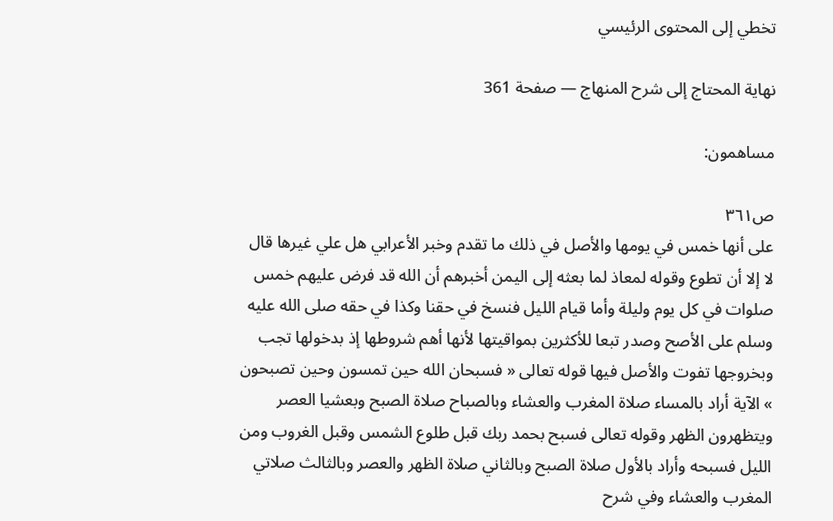تخطي إلى المحتوى الرئيسي

نهاية المحتاج إلى شرح المنهاج — صفحة 361

مساهمون:

ص٣٦١
على أنها خمس في يومها والأصل في ذلك ما تقدم وخبر الأعرابي هل علي غيرها قال لا إلا أن تطوع وقوله لمعاذ لما بعثه إلى اليمن أخبرهم أن الله قد فرض عليهم خمس صلوات في كل يوم وليلة وأما قيام الليل فنسخ في حقنا وكذا في حقه صلى الله عليه وسلم على الأصح وصدر تبعا للأكثرين بمواقيتها لأنها أهم شروطها إذ بدخولها تجب وبخروجها تفوت والأصل فيها قوله تعالى « فسبحان الله حين تمسون وحين تصبحون » الآية أراد بالمساء صلاة المغرب والعشاء وبالصباح صلاة الصبح وبعشيا العصر ويتظهرون الظهر وقوله تعالى فسبح بحمد ربك قبل طلوع الشمس وقبل الغروب ومن الليل فسبحه وأراد بالأول صلاة الصبح وبالثاني صلاة الظهر والعصر وبالثالث صلاتي المغرب والعشاء وفي شرح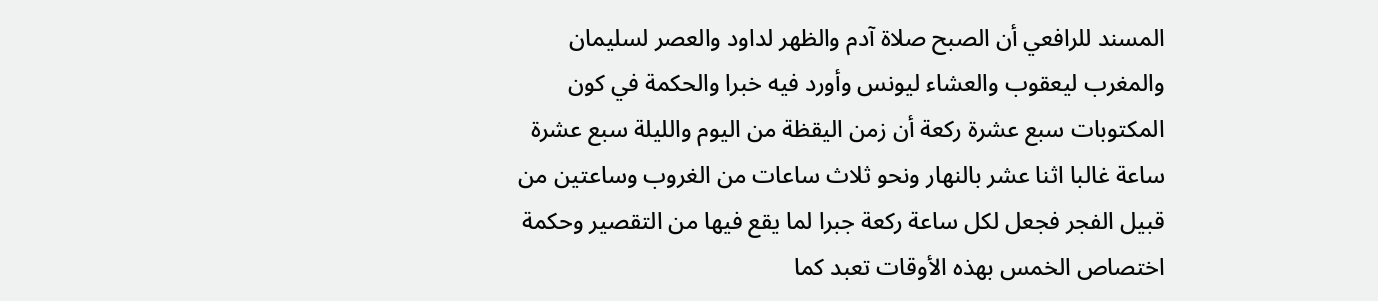المسند للرافعي أن الصبح صلاة آدم والظهر لداود والعصر لسليمان والمغرب ليعقوب والعشاء ليونس وأورد فيه خبرا والحكمة في كون المكتوبات سبع عشرة ركعة أن زمن اليقظة من اليوم والليلة سبع عشرة ساعة غالبا اثنا عشر بالنهار ونحو ثلاث ساعات من الغروب وساعتين من قبيل الفجر فجعل لكل ساعة ركعة جبرا لما يقع فيها من التقصير وحكمة اختصاص الخمس بهذه الأوقات تعبد كما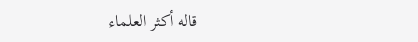قاله أكثر العلماء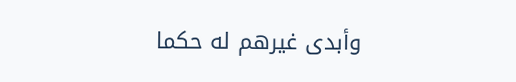وأبدى غيرهم له حكما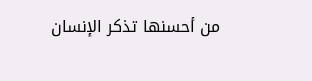من أحسنها تذكر الإنسان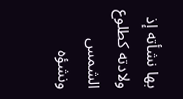بها نشأته إذ ولادته كطلوع الشمس ونشؤه